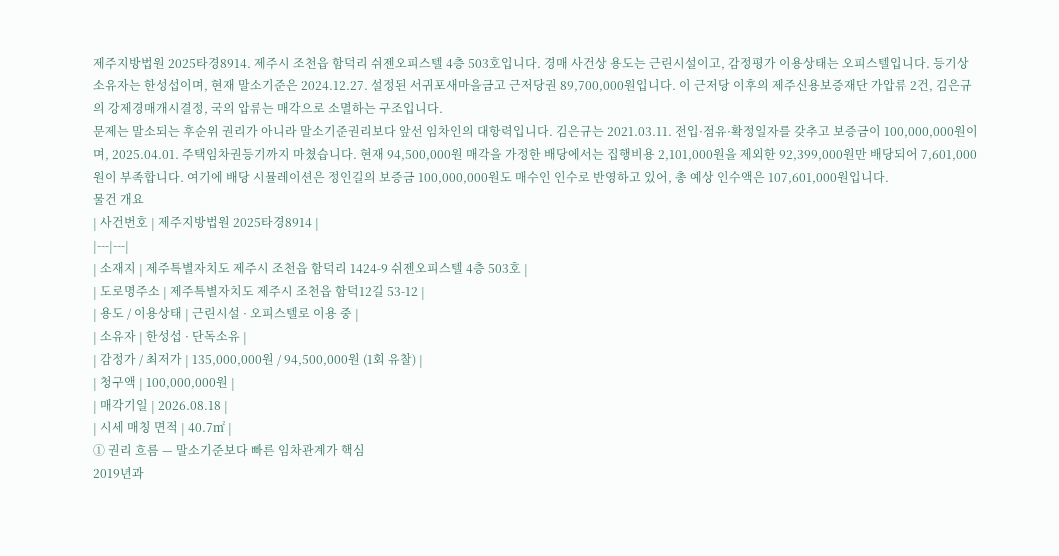제주지방법원 2025타경8914. 제주시 조천읍 함덕리 쉬젠오피스텔 4층 503호입니다. 경매 사건상 용도는 근린시설이고, 감정평가 이용상태는 오피스텔입니다. 등기상 소유자는 한성섭이며, 현재 말소기준은 2024.12.27. 설정된 서귀포새마을금고 근저당권 89,700,000원입니다. 이 근저당 이후의 제주신용보증재단 가압류 2건, 김은규의 강제경매개시결정, 국의 압류는 매각으로 소멸하는 구조입니다.
문제는 말소되는 후순위 권리가 아니라 말소기준권리보다 앞선 임차인의 대항력입니다. 김은규는 2021.03.11. 전입·점유·확정일자를 갖추고 보증금이 100,000,000원이며, 2025.04.01. 주택임차권등기까지 마쳤습니다. 현재 94,500,000원 매각을 가정한 배당에서는 집행비용 2,101,000원을 제외한 92,399,000원만 배당되어 7,601,000원이 부족합니다. 여기에 배당 시뮬레이션은 정인길의 보증금 100,000,000원도 매수인 인수로 반영하고 있어, 총 예상 인수액은 107,601,000원입니다.
물건 개요
| 사건번호 | 제주지방법원 2025타경8914 |
|---|---|
| 소재지 | 제주특별자치도 제주시 조천읍 함덕리 1424-9 쉬젠오피스텔 4층 503호 |
| 도로명주소 | 제주특별자치도 제주시 조천읍 함덕12길 53-12 |
| 용도 / 이용상태 | 근린시설 · 오피스텔로 이용 중 |
| 소유자 | 한성섭 · 단독소유 |
| 감정가 / 최저가 | 135,000,000원 / 94,500,000원 (1회 유찰) |
| 청구액 | 100,000,000원 |
| 매각기일 | 2026.08.18 |
| 시세 매칭 면적 | 40.7㎡ |
① 권리 흐름 — 말소기준보다 빠른 임차관계가 핵심
2019년과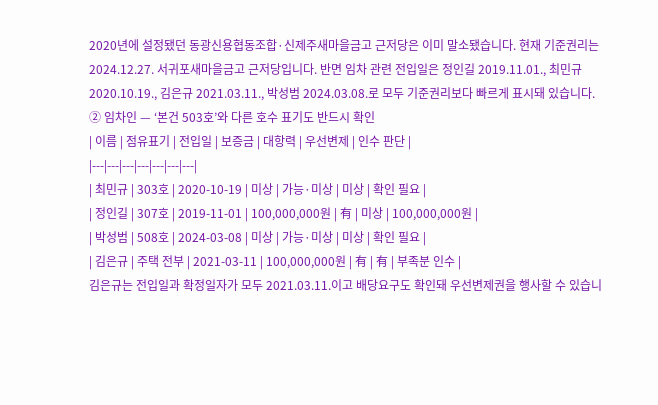2020년에 설정됐던 동광신용협동조합·신제주새마을금고 근저당은 이미 말소됐습니다. 현재 기준권리는 2024.12.27. 서귀포새마을금고 근저당입니다. 반면 임차 관련 전입일은 정인길 2019.11.01., 최민규 2020.10.19., 김은규 2021.03.11., 박성범 2024.03.08.로 모두 기준권리보다 빠르게 표시돼 있습니다.
② 임차인 — ‘본건 503호’와 다른 호수 표기도 반드시 확인
| 이름 | 점유표기 | 전입일 | 보증금 | 대항력 | 우선변제 | 인수 판단 |
|---|---|---|---|---|---|---|
| 최민규 | 303호 | 2020-10-19 | 미상 | 가능·미상 | 미상 | 확인 필요 |
| 정인길 | 307호 | 2019-11-01 | 100,000,000원 | 有 | 미상 | 100,000,000원 |
| 박성범 | 508호 | 2024-03-08 | 미상 | 가능·미상 | 미상 | 확인 필요 |
| 김은규 | 주택 전부 | 2021-03-11 | 100,000,000원 | 有 | 有 | 부족분 인수 |
김은규는 전입일과 확정일자가 모두 2021.03.11.이고 배당요구도 확인돼 우선변제권을 행사할 수 있습니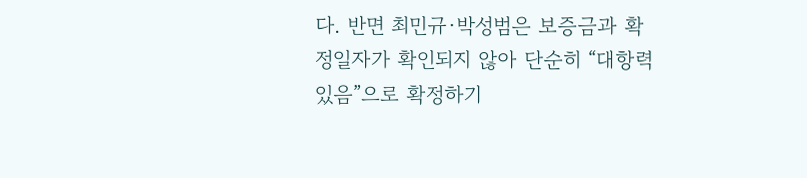다. 반면 최민규·박성범은 보증금과 확정일자가 확인되지 않아 단순히 “대항력 있음”으로 확정하기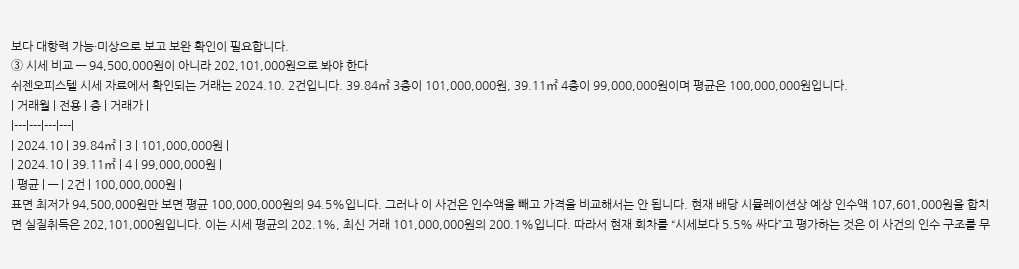보다 대항력 가능·미상으로 보고 보완 확인이 필요합니다.
③ 시세 비교 — 94,500,000원이 아니라 202,101,000원으로 봐야 한다
쉬젠오피스텔 시세 자료에서 확인되는 거래는 2024.10. 2건입니다. 39.84㎡ 3층이 101,000,000원, 39.11㎡ 4층이 99,000,000원이며 평균은 100,000,000원입니다.
| 거래월 | 전용 | 층 | 거래가 |
|---|---|---|---|
| 2024.10 | 39.84㎡ | 3 | 101,000,000원 |
| 2024.10 | 39.11㎡ | 4 | 99,000,000원 |
| 평균 | — | 2건 | 100,000,000원 |
표면 최저가 94,500,000원만 보면 평균 100,000,000원의 94.5%입니다. 그러나 이 사건은 인수액을 빼고 가격을 비교해서는 안 됩니다. 현재 배당 시뮬레이션상 예상 인수액 107,601,000원을 합치면 실질취득은 202,101,000원입니다. 이는 시세 평균의 202.1%, 최신 거래 101,000,000원의 200.1%입니다. 따라서 현재 회차를 “시세보다 5.5% 싸다”고 평가하는 것은 이 사건의 인수 구조를 무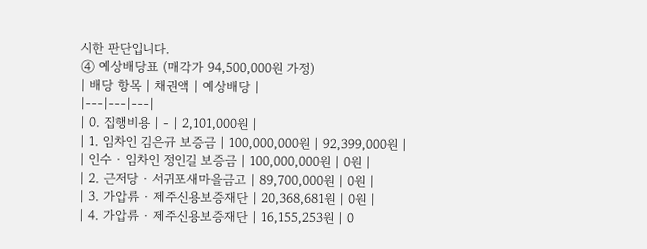시한 판단입니다.
④ 예상배당표 (매각가 94,500,000원 가정)
| 배당 항목 | 채권액 | 예상배당 |
|---|---|---|
| 0. 집행비용 | - | 2,101,000원 |
| 1. 임차인 김은규 보증금 | 100,000,000원 | 92,399,000원 |
| 인수 · 임차인 정인길 보증금 | 100,000,000원 | 0원 |
| 2. 근저당 · 서귀포새마을금고 | 89,700,000원 | 0원 |
| 3. 가압류 · 제주신용보증재단 | 20,368,681원 | 0원 |
| 4. 가압류 · 제주신용보증재단 | 16,155,253원 | 0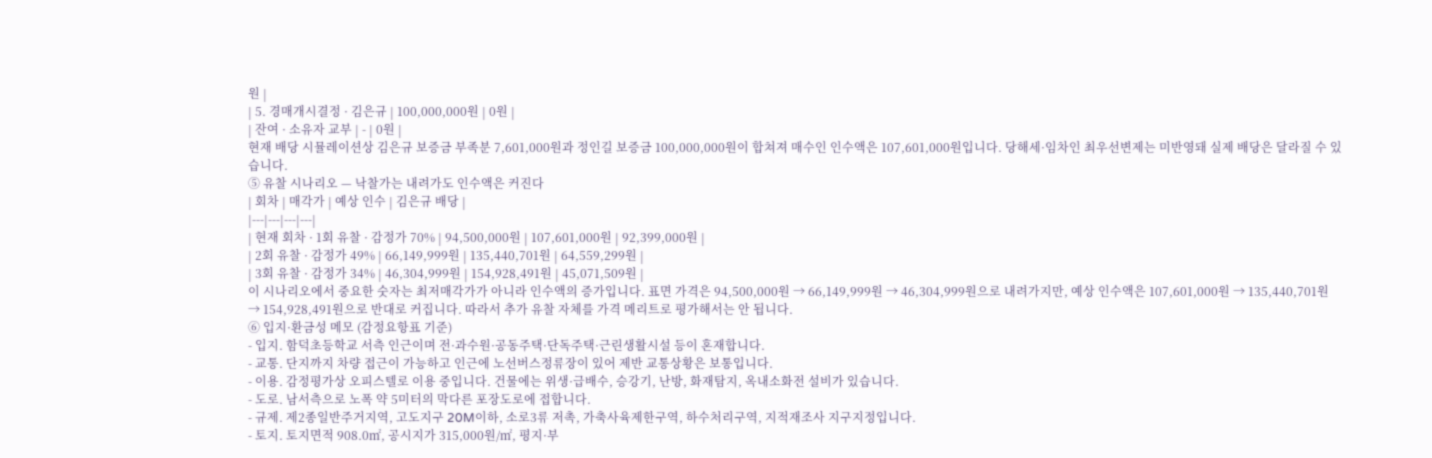원 |
| 5. 경매개시결정 · 김은규 | 100,000,000원 | 0원 |
| 잔여 · 소유자 교부 | - | 0원 |
현재 배당 시뮬레이션상 김은규 보증금 부족분 7,601,000원과 정인길 보증금 100,000,000원이 합쳐져 매수인 인수액은 107,601,000원입니다. 당해세·임차인 최우선변제는 미반영돼 실제 배당은 달라질 수 있습니다.
⑤ 유찰 시나리오 — 낙찰가는 내려가도 인수액은 커진다
| 회차 | 매각가 | 예상 인수 | 김은규 배당 |
|---|---|---|---|
| 현재 회차 · 1회 유찰 · 감정가 70% | 94,500,000원 | 107,601,000원 | 92,399,000원 |
| 2회 유찰 · 감정가 49% | 66,149,999원 | 135,440,701원 | 64,559,299원 |
| 3회 유찰 · 감정가 34% | 46,304,999원 | 154,928,491원 | 45,071,509원 |
이 시나리오에서 중요한 숫자는 최저매각가가 아니라 인수액의 증가입니다. 표면 가격은 94,500,000원 → 66,149,999원 → 46,304,999원으로 내려가지만, 예상 인수액은 107,601,000원 → 135,440,701원 → 154,928,491원으로 반대로 커집니다. 따라서 추가 유찰 자체를 가격 메리트로 평가해서는 안 됩니다.
⑥ 입지·환금성 메모 (감정요항표 기준)
- 입지. 함덕초등학교 서측 인근이며 전·과수원·공동주택·단독주택·근린생활시설 등이 혼재합니다.
- 교통. 단지까지 차량 접근이 가능하고 인근에 노선버스정류장이 있어 제반 교통상황은 보통입니다.
- 이용. 감정평가상 오피스텔로 이용 중입니다. 건물에는 위생·급배수, 승강기, 난방, 화재탐지, 옥내소화전 설비가 있습니다.
- 도로. 남서측으로 노폭 약 5미터의 막다른 포장도로에 접합니다.
- 규제. 제2종일반주거지역, 고도지구 20M이하, 소로3류 저촉, 가축사육제한구역, 하수처리구역, 지적재조사 지구지정입니다.
- 토지. 토지면적 908.0㎡, 공시지가 315,000원/㎡, 평지·부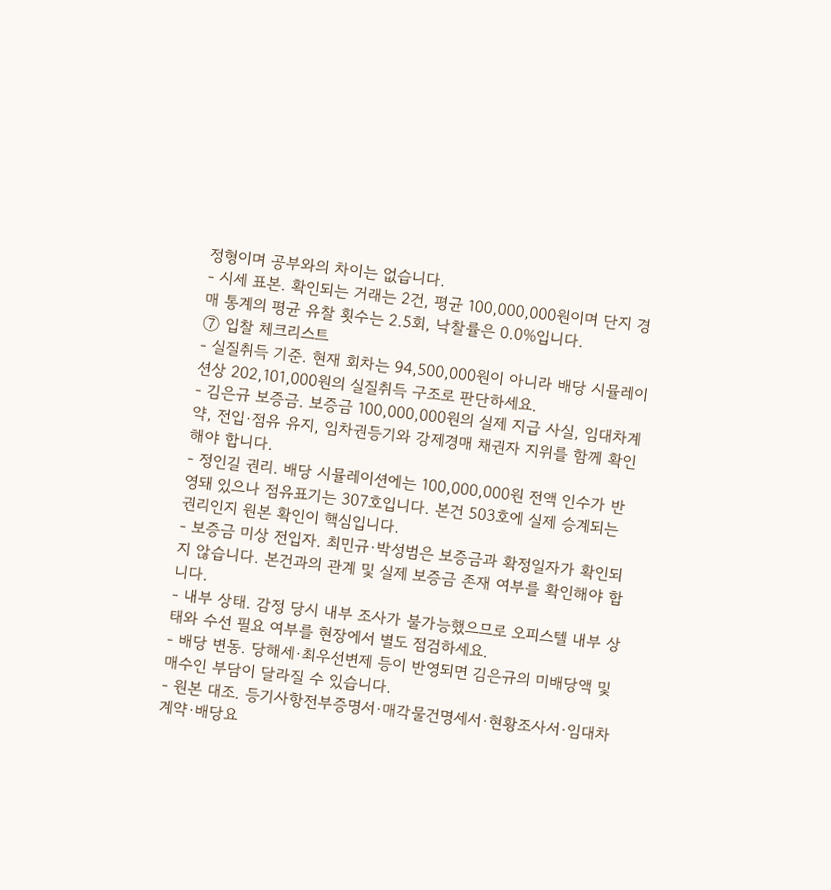정형이며 공부와의 차이는 없습니다.
- 시세 표본. 확인되는 거래는 2건, 평균 100,000,000원이며 단지 경매 통계의 평균 유찰 횟수는 2.5회, 낙찰률은 0.0%입니다.
⑦ 입찰 체크리스트
- 실질취득 기준. 현재 회차는 94,500,000원이 아니라 배당 시뮬레이션상 202,101,000원의 실질취득 구조로 판단하세요.
- 김은규 보증금. 보증금 100,000,000원의 실제 지급 사실, 임대차계약, 전입·점유 유지, 임차권등기와 강제경매 채권자 지위를 함께 확인해야 합니다.
- 정인길 권리. 배당 시뮬레이션에는 100,000,000원 전액 인수가 반영돼 있으나 점유표기는 307호입니다. 본건 503호에 실제 승계되는 권리인지 원본 확인이 핵심입니다.
- 보증금 미상 전입자. 최민규·박성범은 보증금과 확정일자가 확인되지 않습니다. 본건과의 관계 및 실제 보증금 존재 여부를 확인해야 합니다.
- 내부 상태. 감정 당시 내부 조사가 불가능했으므로 오피스텔 내부 상태와 수선 필요 여부를 현장에서 별도 점검하세요.
- 배당 변동. 당해세·최우선변제 등이 반영되면 김은규의 미배당액 및 매수인 부담이 달라질 수 있습니다.
- 원본 대조. 등기사항전부증명서·매각물건명세서·현황조사서·임대차계약·배당요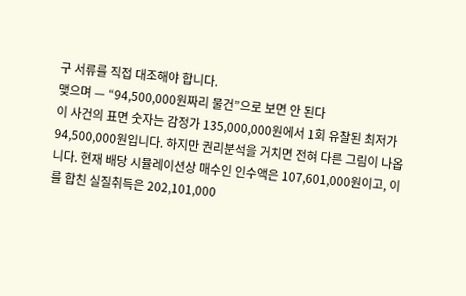구 서류를 직접 대조해야 합니다.
맺으며 — “94,500,000원짜리 물건”으로 보면 안 된다
이 사건의 표면 숫자는 감정가 135,000,000원에서 1회 유찰된 최저가 94,500,000원입니다. 하지만 권리분석을 거치면 전혀 다른 그림이 나옵니다. 현재 배당 시뮬레이션상 매수인 인수액은 107,601,000원이고, 이를 합친 실질취득은 202,101,000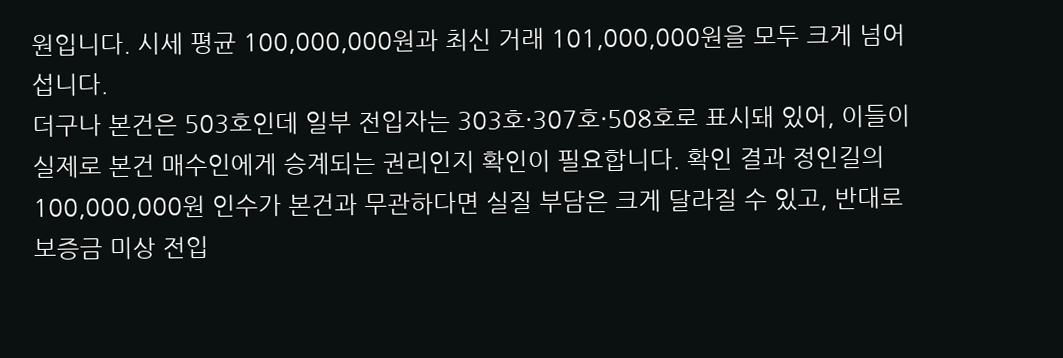원입니다. 시세 평균 100,000,000원과 최신 거래 101,000,000원을 모두 크게 넘어섭니다.
더구나 본건은 503호인데 일부 전입자는 303호·307호·508호로 표시돼 있어, 이들이 실제로 본건 매수인에게 승계되는 권리인지 확인이 필요합니다. 확인 결과 정인길의 100,000,000원 인수가 본건과 무관하다면 실질 부담은 크게 달라질 수 있고, 반대로 보증금 미상 전입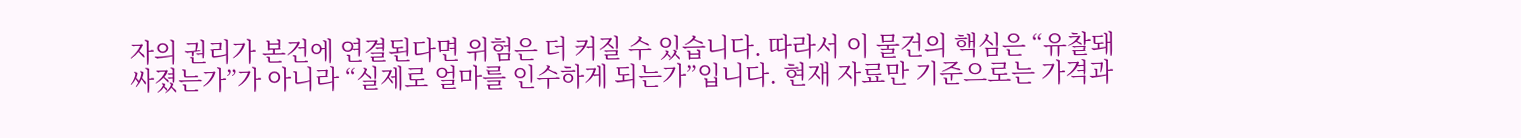자의 권리가 본건에 연결된다면 위험은 더 커질 수 있습니다. 따라서 이 물건의 핵심은 “유찰돼 싸졌는가”가 아니라 “실제로 얼마를 인수하게 되는가”입니다. 현재 자료만 기준으로는 가격과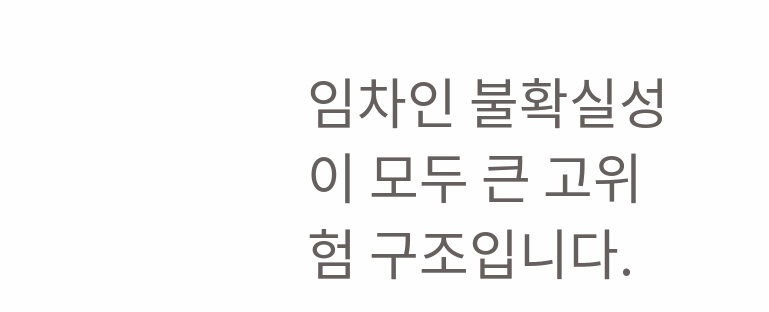임차인 불확실성이 모두 큰 고위험 구조입니다.